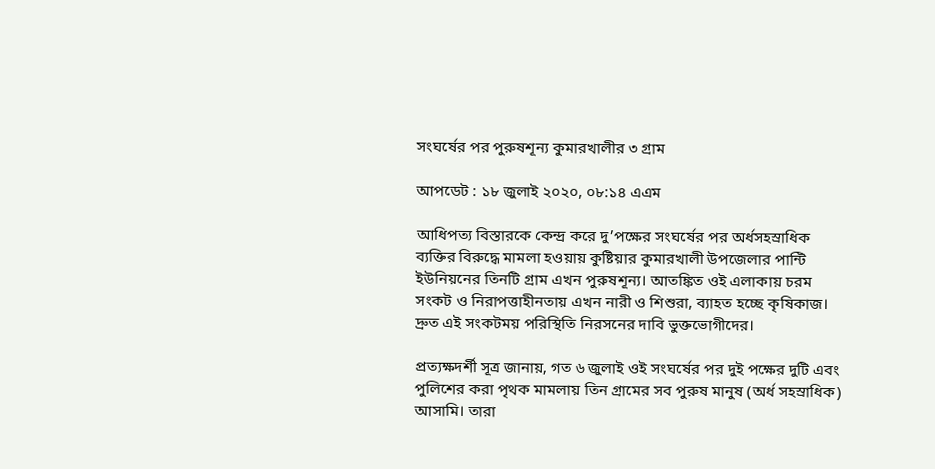সংঘর্ষের পর পুরুষশূন্য কুমারখালীর ৩ গ্রাম

আপডেট : ১৮ জুলাই ২০২০, ০৮:১৪ এএম

আধিপত্য বিস্তারকে কেন্দ্র করে দু’পক্ষের সংঘর্ষের পর অর্ধসহস্রাধিক ব্যক্তির বিরুদ্ধে মামলা হওয়ায় কুষ্টিয়ার কুমারখালী উপজেলার পান্টি ইউনিয়নের তিনটি গ্রাম এখন পুরুষশূন্য। আতঙ্কিত ওই এলাকায় চরম সংকট ও নিরাপত্তাহীনতায় এখন নারী ও শিশুরা, ব্যাহত হচ্ছে কৃষিকাজ। দ্রুত এই সংকটময় পরিস্থিতি নিরসনের দাবি ভুক্তভোগীদের।

প্রত্যক্ষদর্শী সূত্র জানায়, গত ৬ জুলাই ওই সংঘর্ষের পর দুই পক্ষের দুটি এবং পুলিশের করা পৃথক মামলায় তিন গ্রামের সব পুরুষ মানুষ (অর্ধ সহস্রাধিক) আসামি। তারা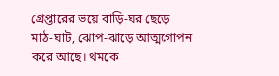গ্রেপ্তারের ভয়ে বাড়ি-ঘর ছেড়ে মাঠ-ঘাট, ঝোপ-ঝাড়ে আত্মগোপন করে আছে। থমকে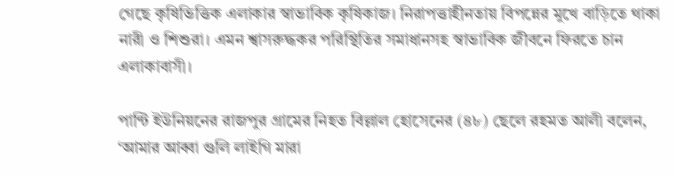গেছে কৃষিভিত্তিক এলাকার স্বাভাবিক কৃষিকাজ। নিরাপত্তাহীনতায় বিপন্নের মুখে বাড়িতে থাকা নারী ও শিশুরা। এমন শ্বাসরুদ্ধকর পরিস্থিতির সমাধানসহ স্বাভাবিক জীবনে ফিরতে চান এলাকাবাসী।

পান্টি ইউনিয়নের রাজপুর গ্রামের নিহত বিল্লাল হোসেনের (৪৮) ছেলে রহমত আলী বলেন, ‘আমার আব্বা গুলি লাইগি মারা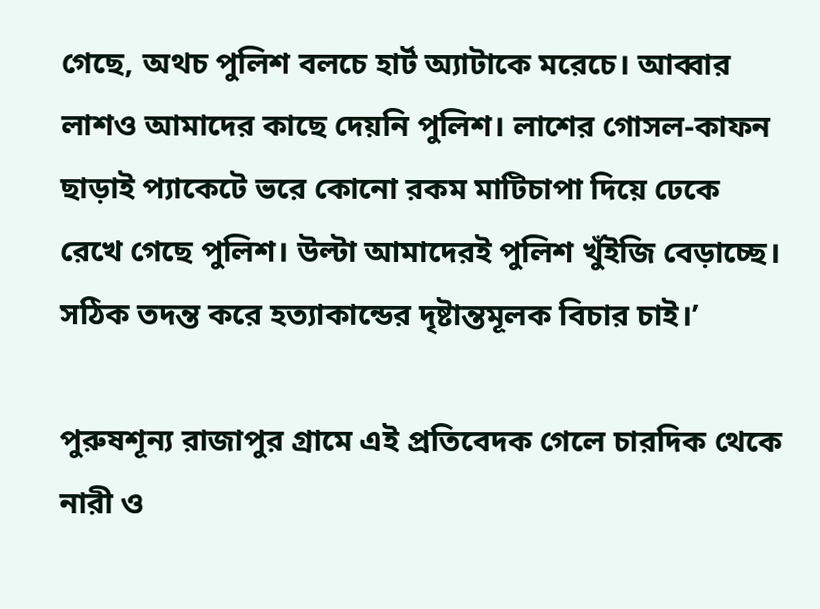গেছে, অথচ পুলিশ বলচে হার্ট অ্যাটাকে মরেচে। আব্বার লাশও আমাদের কাছে দেয়নি পুলিশ। লাশের গোসল-কাফন ছাড়াই প্যাকেটে ভরে কোনো রকম মাটিচাপা দিয়ে ঢেকে রেখে গেছে পুলিশ। উল্টা আমাদেরই পুলিশ খুঁইজি বেড়াচ্ছে। সঠিক তদন্ত করে হত্যাকান্ডের দৃষ্টান্তমূলক বিচার চাই।’

পুরুষশূন্য রাজাপুর গ্রামে এই প্রতিবেদক গেলে চারদিক থেকে নারী ও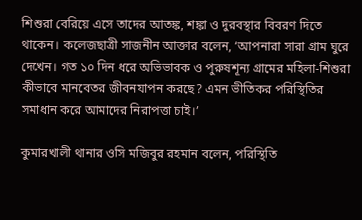শিশুরা বেরিয়ে এসে তাদের আতঙ্ক, শঙ্কা ও দুরবস্থার বিবরণ দিতে থাকেন। কলেজছাত্রী সাজনীন আক্তার বলেন, ‘আপনারা সারা গ্রাম ঘুরে দেখেন। গত ১০ দিন ধরে অভিভাবক ও পুরুষশূন্য গ্রামের মহিলা-শিশুরা কীভাবে মানবেতর জীবনযাপন করছে? এমন ভীতিকর পরিস্থিতির সমাধান করে আমাদের নিরাপত্তা চাই।’

কুমারখালী থানার ওসি মজিবুর রহমান বলেন, পরিস্থিতি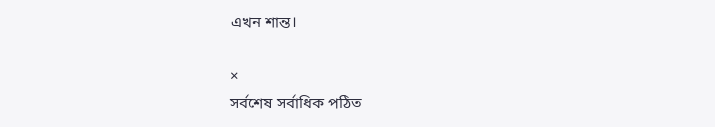এখন শান্ত।

×
সর্বশেষ সর্বাধিক পঠিত